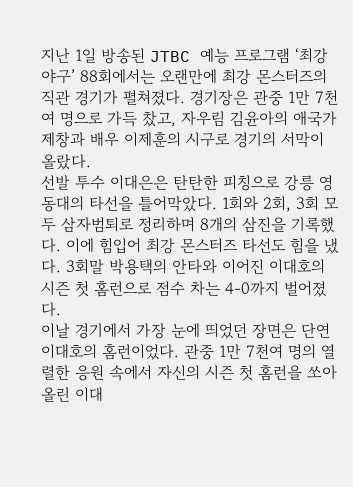지난 1일 방송된 JTBC 예능 프로그램 ‘최강야구’ 88회에서는 오랜만에 최강 몬스터즈의 직관 경기가 펼쳐졌다. 경기장은 관중 1만 7천여 명으로 가득 찼고, 자우림 김윤아의 애국가 제창과 배우 이제훈의 시구로 경기의 서막이 올랐다.
선발 투수 이대은은 탄탄한 피칭으로 강릉 영동대의 타선을 틀어막았다. 1회와 2회, 3회 모두 삼자범퇴로 정리하며 8개의 삼진을 기록했다. 이에 힘입어 최강 몬스터즈 타선도 힘을 냈다. 3회말 박용택의 안타와 이어진 이대호의 시즌 첫 홈런으로 점수 차는 4-0까지 벌어졌다.
이날 경기에서 가장 눈에 띄었던 장면은 단연 이대호의 홈런이었다. 관중 1만 7천여 명의 열렬한 응원 속에서 자신의 시즌 첫 홈런을 쏘아올린 이대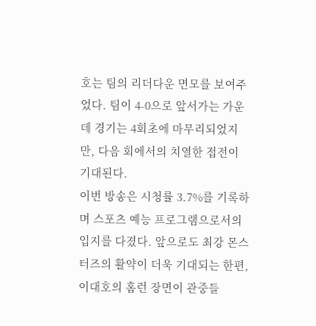호는 팀의 리더다운 면모를 보여주었다. 팀이 4-0으로 앞서가는 가운데 경기는 4회초에 마무리되었지만, 다음 회에서의 치열한 접전이 기대된다.
이번 방송은 시청률 3.7%를 기록하며 스포츠 예능 프로그램으로서의 입지를 다졌다. 앞으로도 최강 몬스터즈의 활약이 더욱 기대되는 한편, 이대호의 홈런 장면이 관중들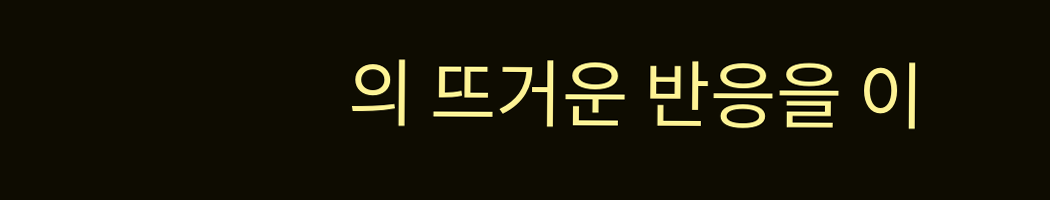의 뜨거운 반응을 이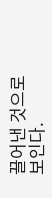끌어낸 것으로 보인다.